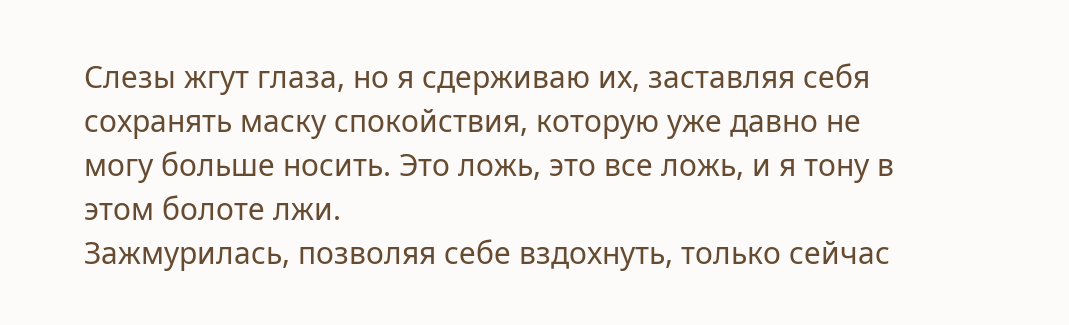Слезы жгут глаза, но я сдерживаю их, заставляя себя сохранять маску спокойствия, которую уже давно не могу больше носить. Это ложь, это все ложь, и я тону в этом болоте лжи.
Зажмурилась, позволяя себе вздохнуть, только сейчас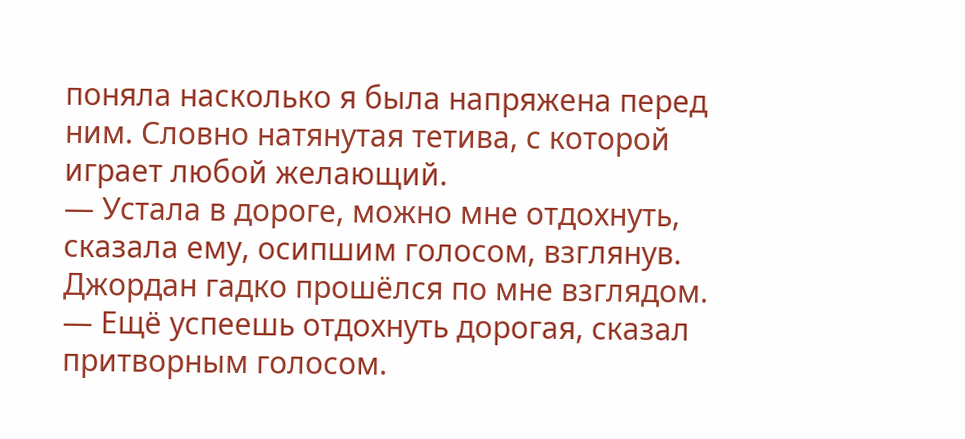поняла насколько я была напряжена перед ним. Словно натянутая тетива, с которой играет любой желающий.
— Устала в дороге, можно мне отдохнуть, сказала ему, осипшим голосом, взглянув. Джордан гадко прошёлся по мне взглядом.
— Ещё успеешь отдохнуть дорогая, сказал притворным голосом.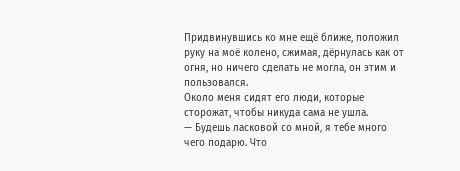Придвинувшись ко мне ещё ближе, положил руку на моё колено, сжимая, дёрнулась как от огня, но ничего сделать не могла, он этим и пользовался.
Около меня сидят его люди, которые сторожат, чтобы никуда сама не ушла.
— Будешь ласковой со мной, я тебе много чего подарю. Что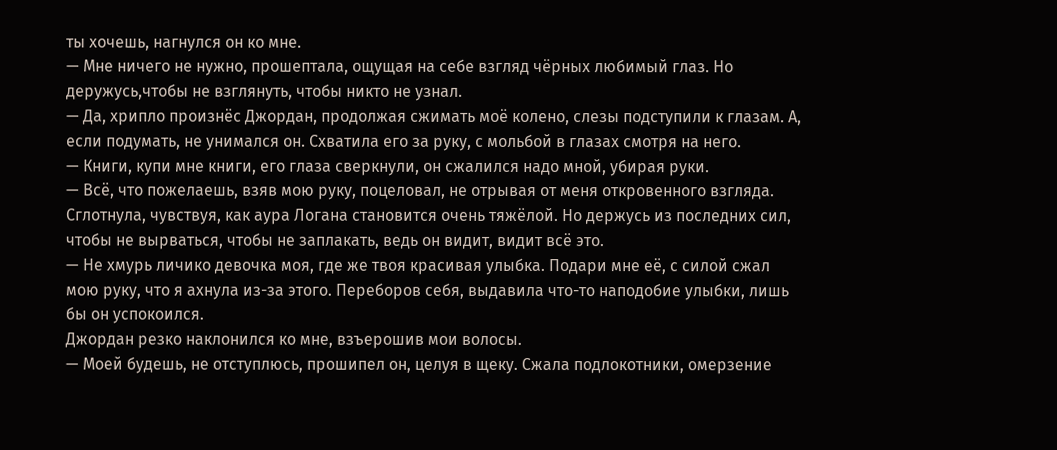ты хочешь, нагнулся он ко мне.
— Мне ничего не нужно, прошептала, ощущая на себе взгляд чёрных любимый глаз. Но деружусь,чтобы не взглянуть, чтобы никто не узнал.
— Да, хрипло произнёс Джордан, продолжая сжимать моё колено, слезы подступили к глазам. А, если подумать, не унимался он. Схватила его за руку, с мольбой в глазах смотря на него.
— Книги, купи мне книги, его глаза сверкнули, он сжалился надо мной, убирая руки.
— Всё, что пожелаешь, взяв мою руку, поцеловал, не отрывая от меня откровенного взгляда. Сглотнула, чувствуя, как аура Логана становится очень тяжёлой. Но держусь из последних сил, чтобы не вырваться, чтобы не заплакать, ведь он видит, видит всё это.
— Не хмурь личико девочка моя, где же твоя красивая улыбка. Подари мне её, с силой сжал мою руку, что я ахнула из-за этого. Переборов себя, выдавила что-то наподобие улыбки, лишь бы он успокоился.
Джордан резко наклонился ко мне, взъерошив мои волосы.
— Моей будешь, не отступлюсь, прошипел он, целуя в щеку. Сжала подлокотники, омерзение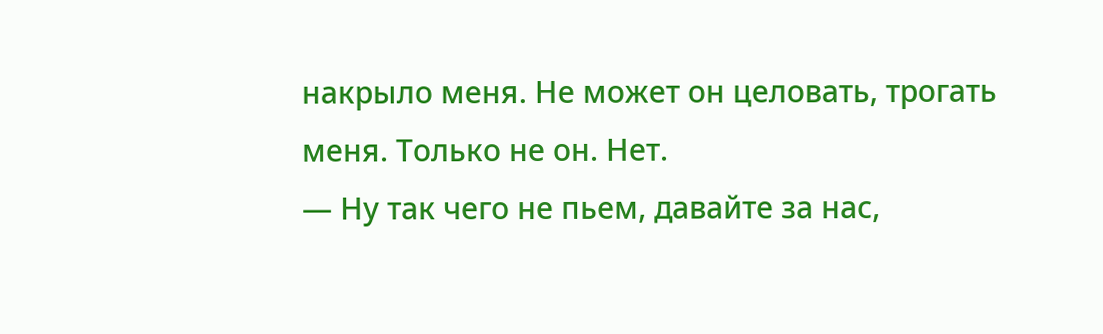накрыло меня. Не может он целовать, трогать меня. Только не он. Нет.
— Ну так чего не пьем, давайте за нас,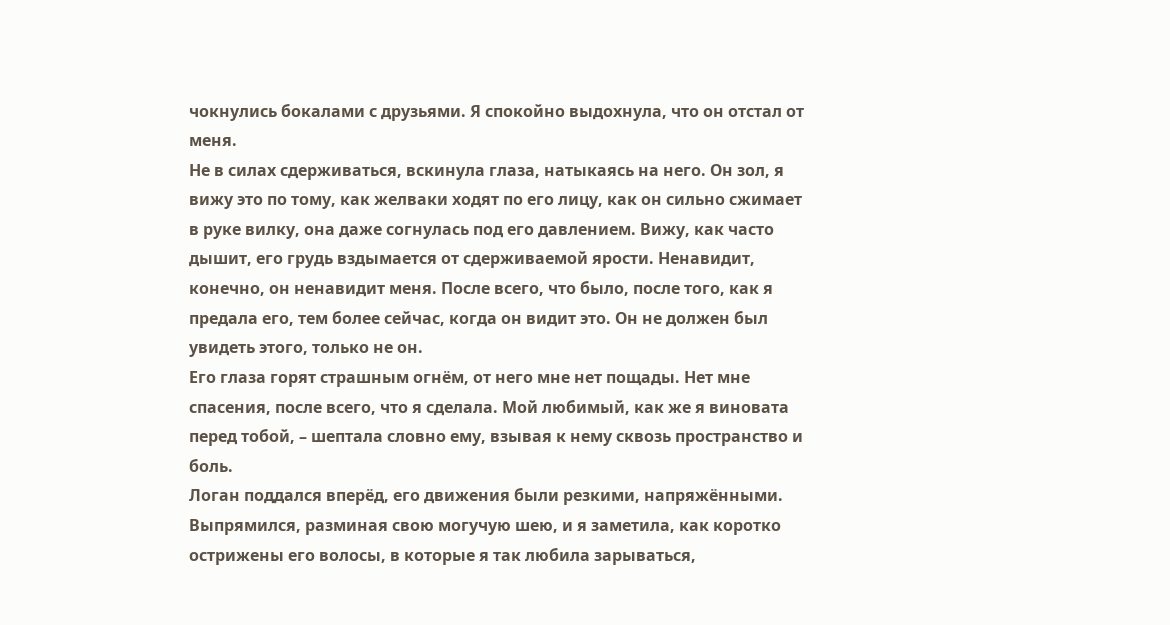чокнулись бокалами с друзьями. Я спокойно выдохнула, что он отстал от меня.
Не в силах сдерживаться, вскинула глаза, натыкаясь на него. Он зол, я вижу это по тому, как желваки ходят по его лицу, как он сильно сжимает в руке вилку, она даже согнулась под его давлением. Вижу, как часто дышит, его грудь вздымается от сдерживаемой ярости. Ненавидит, конечно, он ненавидит меня. После всего, что было, после того, как я предала его, тем более сейчас, когда он видит это. Он не должен был увидеть этого, только не он.
Его глаза горят страшным огнём, от него мне нет пощады. Нет мне спасения, после всего, что я сделала. Мой любимый, как же я виновата перед тобой, – шептала словно ему, взывая к нему сквозь пространство и боль.
Логан поддался вперёд, его движения были резкими, напряжёнными. Выпрямился, разминая свою могучую шею, и я заметила, как коротко острижены его волосы, в которые я так любила зарываться,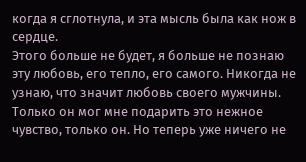когда я сглотнула, и эта мысль была как нож в сердце.
Этого больше не будет, я больше не познаю эту любовь, его тепло, его самого. Никогда не узнаю, что значит любовь своего мужчины. Только он мог мне подарить это нежное чувство, только он. Но теперь уже ничего не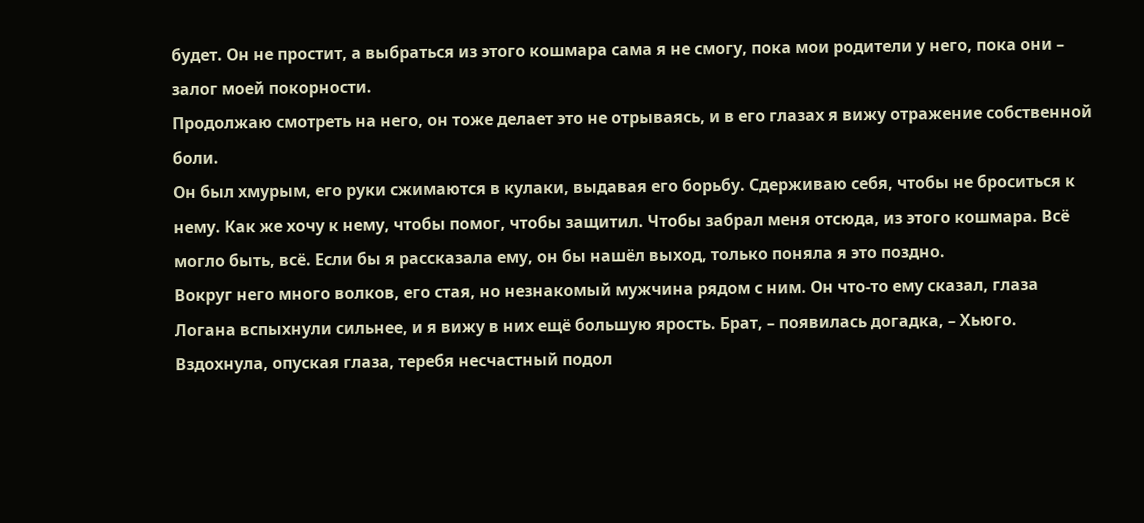будет. Он не простит, а выбраться из этого кошмара сама я не смогу, пока мои родители у него, пока они – залог моей покорности.
Продолжаю смотреть на него, он тоже делает это не отрываясь, и в его глазах я вижу отражение собственной боли.
Он был хмурым, его руки сжимаются в кулаки, выдавая его борьбу. Сдерживаю себя, чтобы не броситься к нему. Как же хочу к нему, чтобы помог, чтобы защитил. Чтобы забрал меня отсюда, из этого кошмара. Всё могло быть, всё. Если бы я рассказала ему, он бы нашёл выход, только поняла я это поздно.
Вокруг него много волков, его стая, но незнакомый мужчина рядом с ним. Он что-то ему сказал, глаза Логана вспыхнули сильнее, и я вижу в них ещё большую ярость. Брат, – появилась догадка, – Хьюго. Вздохнула, опуская глаза, теребя несчастный подол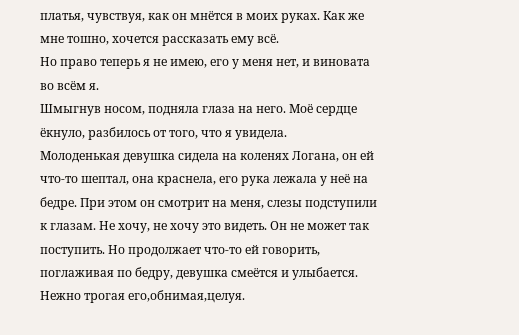платья, чувствуя, как он мнётся в моих руках. Как же мне тошно, хочется рассказать ему всё.
Но право теперь я не имею, его у меня нет, и виновата во всём я.
Шмыгнув носом, подняла глаза на него. Моё сердце ёкнуло, разбилось от того, что я увидела.
Молоденькая девушка сидела на коленях Логана, он ей что-то шептал, она краснела, его рука лежала у неё на бедре. При этом он смотрит на меня, слезы подступили к глазам. Не хочу, не хочу это видеть. Он не может так поступить. Но продолжает что-то ей говорить, поглаживая по бедру, девушка смеётся и улыбается. Нежно трогая его,обнимая,целуя.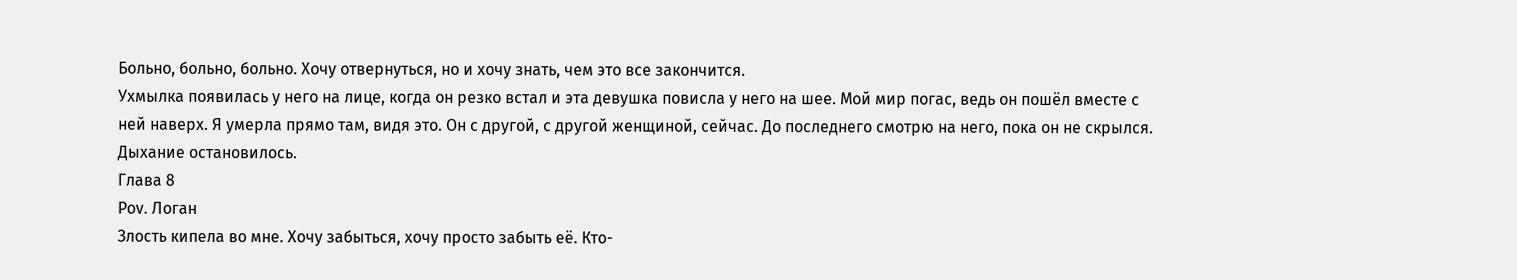Больно, больно, больно. Хочу отвернуться, но и хочу знать, чем это все закончится.
Ухмылка появилась у него на лице, когда он резко встал и эта девушка повисла у него на шее. Мой мир погас, ведь он пошёл вместе с ней наверх. Я умерла прямо там, видя это. Он с другой, с другой женщиной, сейчас. До последнего смотрю на него, пока он не скрылся.
Дыхание остановилось.
Глава 8
Pov. Логан
Злость кипела во мне. Хочу забыться, хочу просто забыть её. Кто-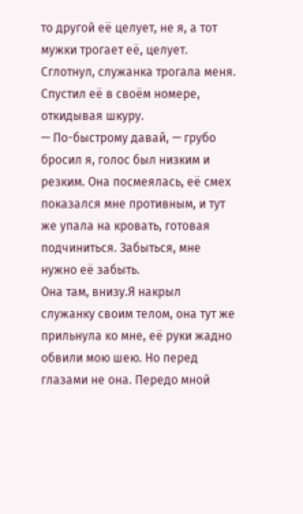то другой её целует, не я, а тот мужки трогает её, целует.
Сглотнул, служанка трогала меня. Спустил её в своём номере, откидывая шкуру.
— По-быстрому давай, — грубо бросил я, голос был низким и резким. Она посмеялась, её смех показался мне противным, и тут же упала на кровать, готовая подчиниться. Забыться, мне нужно её забыть.
Она там, внизу.Я накрыл служанку своим телом, она тут же прильнула ко мне, её руки жадно обвили мою шею. Но перед глазами не она. Передо мной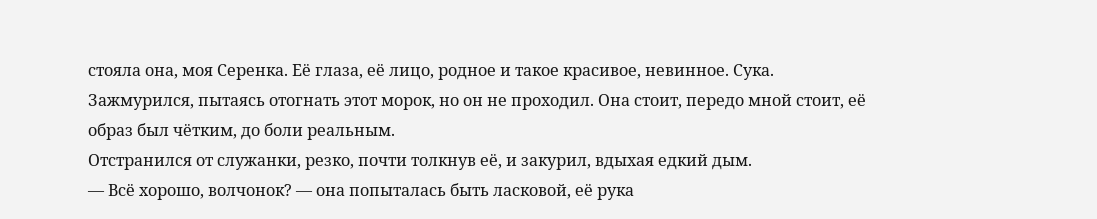стояла она, моя Серенка. Её глаза, её лицо, родное и такое красивое, невинное. Сука. Зажмурился, пытаясь отогнать этот морок, но он не проходил. Она стоит, передо мной стоит, её образ был чётким, до боли реальным.
Отстранился от служанки, резко, почти толкнув её, и закурил, вдыхая едкий дым.
— Всё хорошо, волчонок? — она попыталась быть ласковой, её рука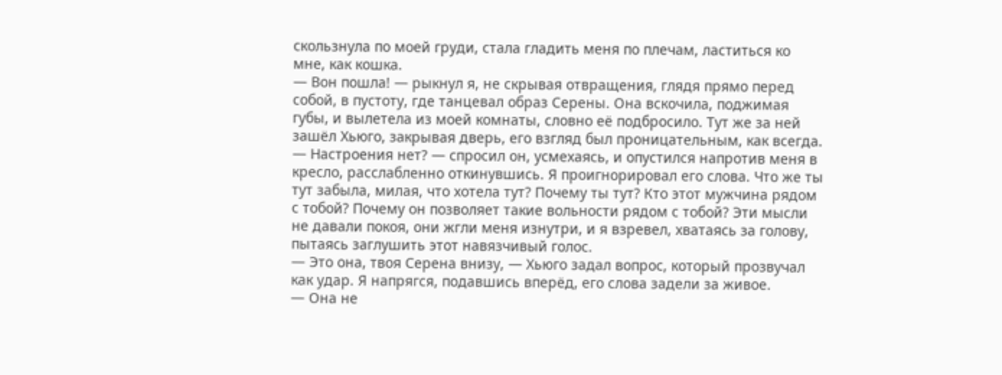скользнула по моей груди, стала гладить меня по плечам, ластиться ко мне, как кошка.
— Вон пошла! — рыкнул я, не скрывая отвращения, глядя прямо перед собой, в пустоту, где танцевал образ Серены. Она вскочила, поджимая губы, и вылетела из моей комнаты, словно её подбросило. Тут же за ней зашёл Хьюго, закрывая дверь, его взгляд был проницательным, как всегда.
— Настроения нет? — спросил он, усмехаясь, и опустился напротив меня в кресло, расслабленно откинувшись. Я проигнорировал его слова. Что же ты тут забыла, милая, что хотела тут? Почему ты тут? Кто этот мужчина рядом с тобой? Почему он позволяет такие вольности рядом с тобой? Эти мысли не давали покоя, они жгли меня изнутри, и я взревел, хватаясь за голову, пытаясь заглушить этот навязчивый голос.
— Это она, твоя Серена внизу, — Хьюго задал вопрос, который прозвучал как удар. Я напрягся, подавшись вперёд, его слова задели за живое.
— Она не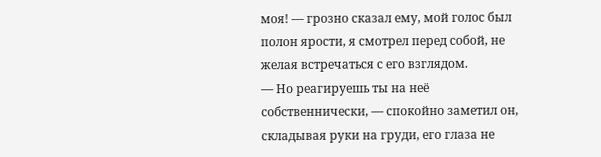моя! — грозно сказал ему, мой голос был полон ярости, я смотрел перед собой, не желая встречаться с его взглядом.
— Но реагируешь ты на неё собственнически, — спокойно заметил он, складывая руки на груди, его глаза не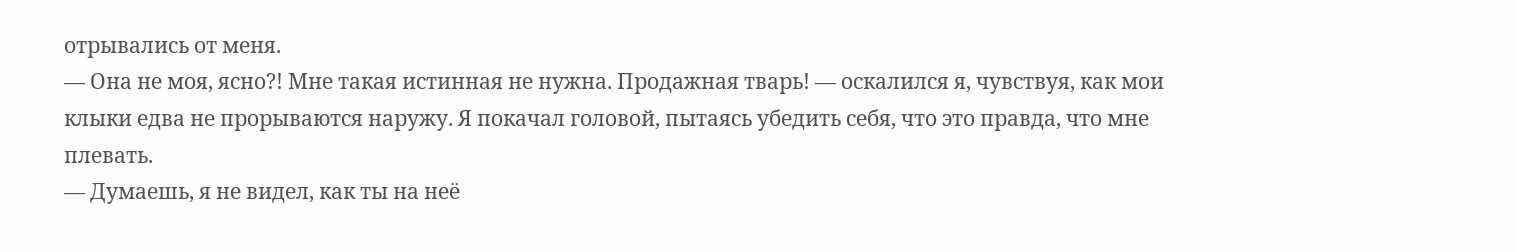отрывались от меня.
— Она не моя, ясно?! Мне такая истинная не нужна. Продажная тварь! — оскалился я, чувствуя, как мои клыки едва не прорываются наружу. Я покачал головой, пытаясь убедить себя, что это правда, что мне плевать.
— Думаешь, я не видел, как ты на неё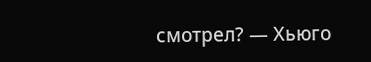смотрел? — Хьюго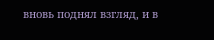вновь поднял взгляд, и в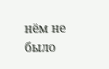нём не было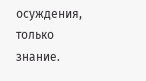осуждения, только знание.